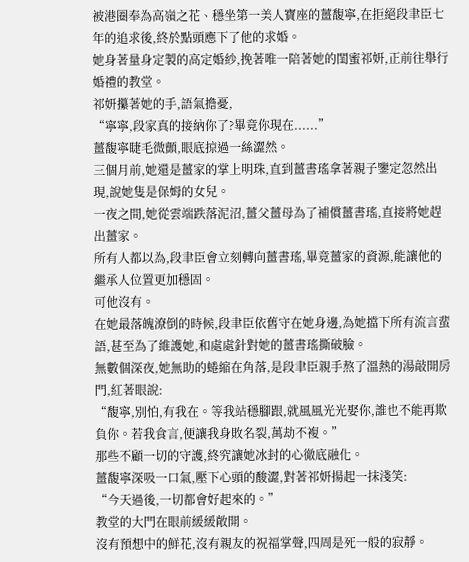被港圈奉為高嶺之花、穩坐第一美人寶座的薑馥寧,在拒絕段聿臣七年的追求後,終於點頭應下了他的求婚。
她身著量身定製的高定婚紗,挽著唯一陪著她的閨蜜祁妍,正前往舉行婚禮的教堂。
祁妍攥著她的手,語氣擔憂,
“寧寧,段家真的接納你了?畢竟你現在......”
薑馥寧睫毛微顫,眼底掠過一絲澀然。
三個月前,她還是薑家的掌上明珠,直到薑書瑤拿著親子鑒定忽然出現,說她隻是保姆的女兒。
一夜之間,她從雲端跌落泥沼,薑父薑母為了補償薑書瑤,直接將她趕出薑家。
所有人都以為,段聿臣會立刻轉向薑書瑤,畢竟薑家的資源,能讓他的繼承人位置更加穩固。
可他沒有。
在她最落魄潦倒的時候,段聿臣依舊守在她身邊,為她擋下所有流言蜚語,甚至為了維護她,和處處針對她的薑書瑤撕破臉。
無數個深夜,她無助的蜷縮在角落,是段聿臣親手熬了溫熱的湯敲開房門,紅著眼說:
“馥寧,別怕,有我在。等我站穩腳跟,就風風光光娶你,誰也不能再欺負你。若我食言,便讓我身敗名裂,萬劫不複。”
那些不顧一切的守護,終究讓她冰封的心徹底融化。
薑馥寧深吸一口氣,壓下心頭的酸澀,對著祁妍揚起一抹淺笑:
“今天過後,一切都會好起來的。”
教堂的大門在眼前緩緩敞開。
沒有預想中的鮮花,沒有親友的祝福掌聲,四周是死一般的寂靜。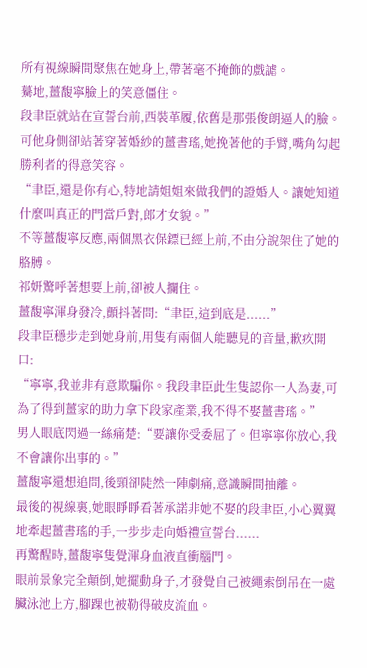所有視線瞬間聚焦在她身上,帶著毫不掩飾的戲謔。
驀地,薑馥寧臉上的笑意僵住。
段聿臣就站在宣誓台前,西裝革履,依舊是那張俊朗逼人的臉。
可他身側卻站著穿著婚紗的薑書瑤,她挽著他的手臂,嘴角勾起勝利者的得意笑容。
“聿臣,還是你有心,特地請姐姐來做我們的證婚人。讓她知道什麼叫真正的門當戶對,郎才女貌。”
不等薑馥寧反應,兩個黑衣保鏢已經上前,不由分說架住了她的胳膊。
祁妍驚呼著想要上前,卻被人攔住。
薑馥寧渾身發冷,顫抖著問:“聿臣,這到底是......”
段聿臣穩步走到她身前,用隻有兩個人能聽見的音量,歉疚開口:
“寧寧,我並非有意欺騙你。我段聿臣此生隻認你一人為妻,可為了得到薑家的助力拿下段家產業,我不得不娶薑書瑤。”
男人眼底閃過一絲痛楚:“要讓你受委屈了。但寧寧你放心,我不會讓你出事的。”
薑馥寧還想追問,後頸卻陡然一陣劇痛,意識瞬間抽離。
最後的視線裏,她眼睜睜看著承諾非她不娶的段聿臣,小心翼翼地牽起薑書瑤的手,一步步走向婚禮宣誓台......
再驚醒時,薑馥寧隻覺渾身血液直衝腦門。
眼前景象完全顛倒,她擺動身子,才發覺自己被繩索倒吊在一處臟泳池上方,腳踝也被勒得破皮流血。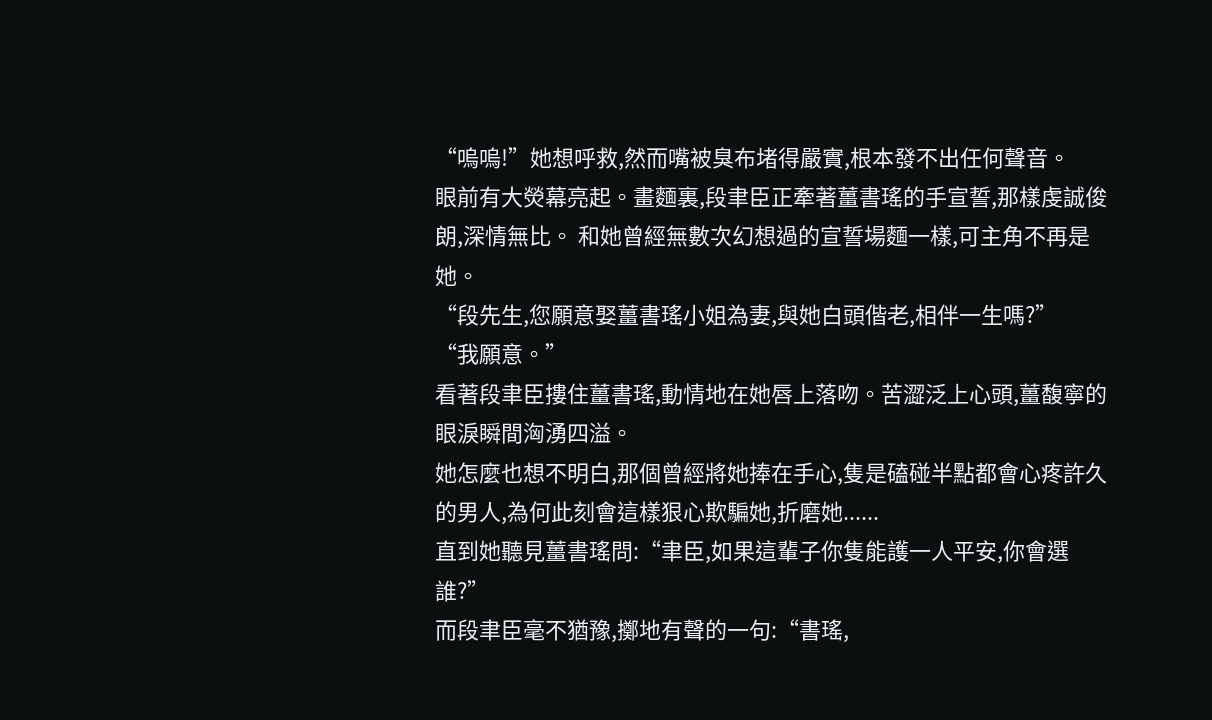“嗚嗚!”她想呼救,然而嘴被臭布堵得嚴實,根本發不出任何聲音。
眼前有大熒幕亮起。畫麵裏,段聿臣正牽著薑書瑤的手宣誓,那樣虔誠俊朗,深情無比。 和她曾經無數次幻想過的宣誓場麵一樣,可主角不再是她。
“段先生,您願意娶薑書瑤小姐為妻,與她白頭偕老,相伴一生嗎?”
“我願意。”
看著段聿臣摟住薑書瑤,動情地在她唇上落吻。苦澀泛上心頭,薑馥寧的眼淚瞬間洶湧四溢。
她怎麼也想不明白,那個曾經將她捧在手心,隻是磕碰半點都會心疼許久的男人,為何此刻會這樣狠心欺騙她,折磨她......
直到她聽見薑書瑤問:“聿臣,如果這輩子你隻能護一人平安,你會選誰?”
而段聿臣毫不猶豫,擲地有聲的一句:“書瑤,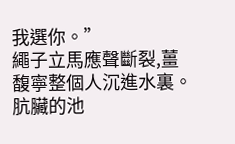我選你。”
繩子立馬應聲斷裂,薑馥寧整個人沉進水裏。肮臟的池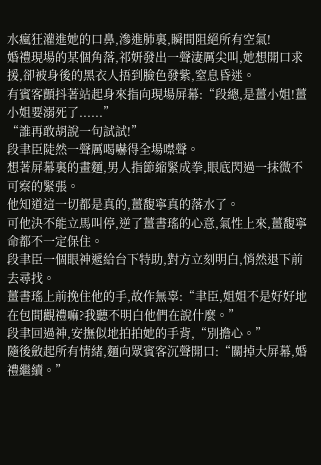水瘋狂灌進她的口鼻,滲進肺裏,瞬間阻絕所有空氣!
婚禮現場的某個角落,祁妍發出一聲淒厲尖叫,她想開口求援,卻被身後的黑衣人捂到臉色發紫,窒息昏迷。
有賓客顫抖著站起身來指向現場屏幕:“段總,是薑小姐!薑小姐要溺死了......”
“誰再敢胡說一句試試!”
段聿臣陡然一聲厲喝嚇得全場噤聲。
想著屏幕裏的畫麵,男人指節縮緊成拳,眼底閃過一抹微不可察的緊張。
他知道這一切都是真的,薑馥寧真的落水了。
可他決不能立馬叫停,逆了薑書瑤的心意,氣性上來,薑馥寧命都不一定保住。
段聿臣一個眼神遞給台下特助,對方立刻明白,悄然退下前去尋找。
薑書瑤上前挽住他的手,故作無辜:“聿臣,姐姐不是好好地在包間觀禮嘛?我聽不明白他們在說什麼。”
段聿回過神,安撫似地拍拍她的手背,“別擔心。”
隨後斂起所有情緒,麵向眾賓客沉聲開口:“關掉大屏幕,婚禮繼續。”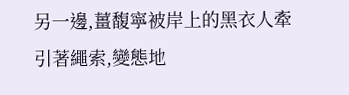另一邊,薑馥寧被岸上的黑衣人牽引著繩索,變態地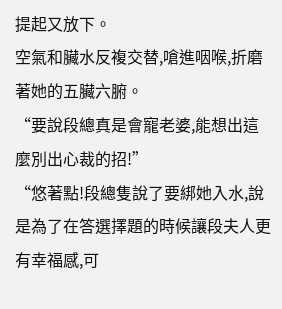提起又放下。
空氣和臟水反複交替,嗆進咽喉,折磨著她的五臟六腑。
“要說段總真是會寵老婆,能想出這麼別出心裁的招!”
“悠著點!段總隻說了要綁她入水,說是為了在答選擇題的時候讓段夫人更有幸福感,可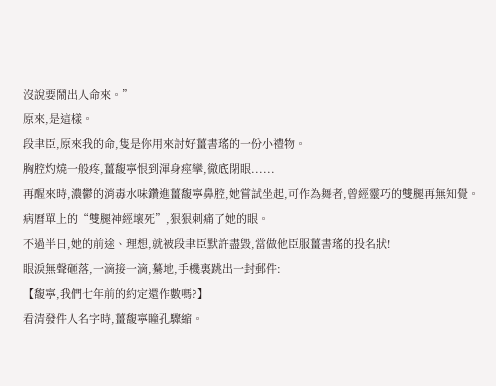沒說要鬧出人命來。”
原來,是這樣。
段聿臣,原來我的命,隻是你用來討好薑書瑤的一份小禮物。
胸腔灼燒一般疼,薑馥寧恨到渾身痙攣,徹底閉眼......
再醒來時,濃鬱的消毒水味鑽進薑馥寧鼻腔,她嘗試坐起,可作為舞者,曾經靈巧的雙腿再無知覺。
病曆單上的“雙腿神經壞死”,狠狠刺痛了她的眼。
不過半日,她的前途、理想,就被段聿臣默許盡毀,當做他臣服薑書瑤的投名狀!
眼淚無聲砸落,一滴接一滴,驀地,手機裏跳出一封郵件:
【馥寧,我們七年前的約定還作數嗎?】
看清發件人名字時,薑馥寧瞳孔驟縮。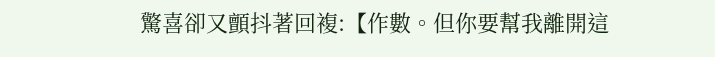驚喜卻又顫抖著回複:【作數。但你要幫我離開這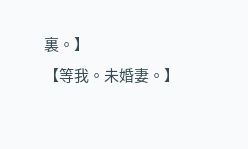裏。】
【等我。未婚妻。】